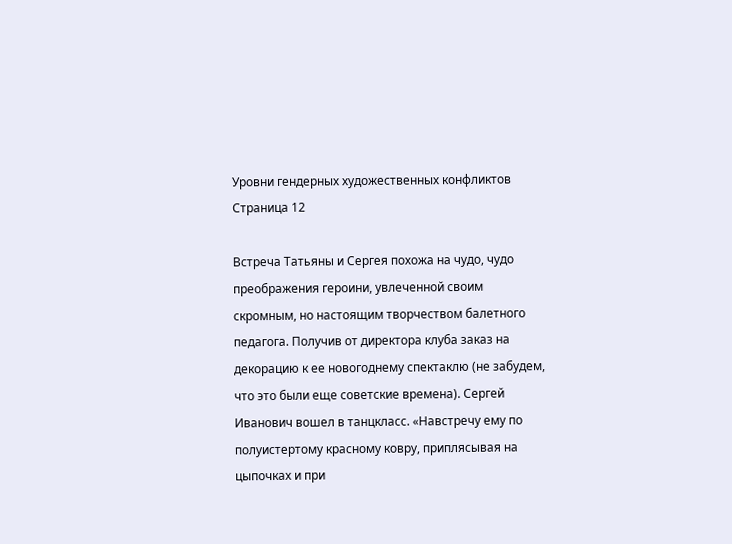Уровни гендерных художественных конфликтов
Страница 12

Встреча Татьяны и Сергея похожа на чудо, чудо преображения героини, увлеченной своим скромным, но настоящим творчеством балетного педагога. Получив от директора клуба заказ на декорацию к ее новогоднему спектаклю (не забудем, что это были еще советские времена). Сергей Иванович вошел в танцкласс. «Навстречу ему по полуистертому красному ковру, приплясывая на цыпочках и при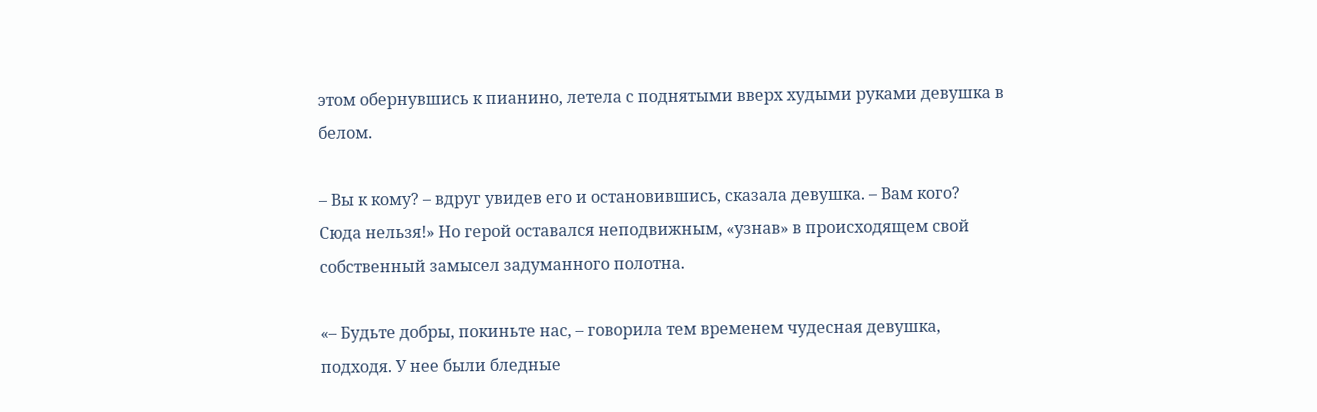этом обернувшись к пианино, летела с поднятыми вверх худыми руками девушка в белом.

– Вы к кому? – вдруг увидев его и остановившись, сказала девушка. – Вам кого? Сюда нельзя!» Но герой оставался неподвижным, «узнав» в происходящем свой собственный замысел задуманного полотна.

«– Будьте добры, покиньте нас, – говорила тем временем чудесная девушка, подходя. У нее были бледные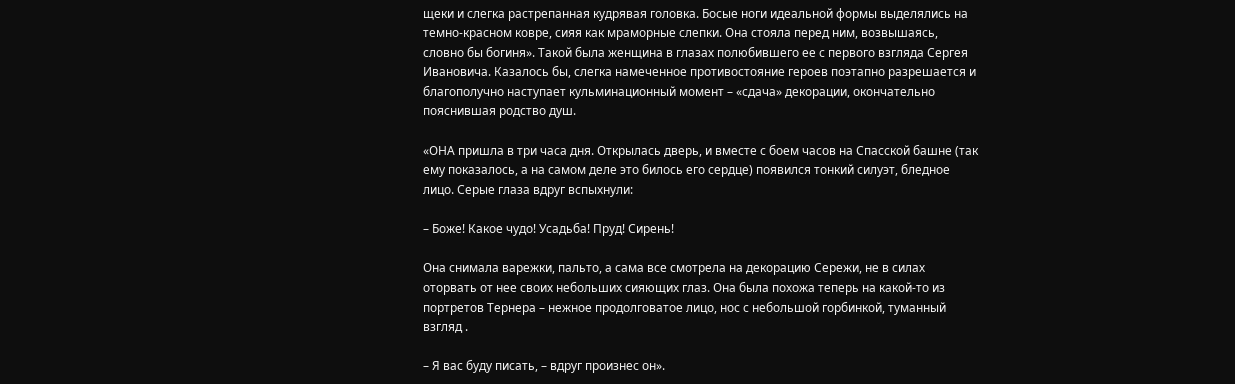щеки и слегка растрепанная кудрявая головка. Босые ноги идеальной формы выделялись на темно-красном ковре, сияя как мраморные слепки. Она стояла перед ним, возвышаясь, словно бы богиня». Такой была женщина в глазах полюбившего ее с первого взгляда Сергея Ивановича. Казалось бы, слегка намеченное противостояние героев поэтапно разрешается и благополучно наступает кульминационный момент – «сдача» декорации, окончательно пояснившая родство душ.

«ОНА пришла в три часа дня. Открылась дверь, и вместе с боем часов на Спасской башне (так ему показалось, а на самом деле это билось его сердце) появился тонкий силуэт, бледное лицо. Серые глаза вдруг вспыхнули:

– Боже! Какое чудо! Усадьба! Пруд! Сирень!

Она снимала варежки, пальто, а сама все смотрела на декорацию Сережи, не в силах оторвать от нее своих небольших сияющих глаз. Она была похожа теперь на какой-то из портретов Тернера – нежное продолговатое лицо, нос с небольшой горбинкой, туманный взгляд .

– Я вас буду писать, – вдруг произнес он».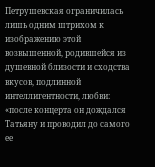Петрушевская ограничилась лишь одним штрихом к изображению этой возвышенной, родившейся из душевной близости и сходства вкусов, подлинной интеллигентности, любви: «после концерта он дождался Татьяну и проводил до самого ее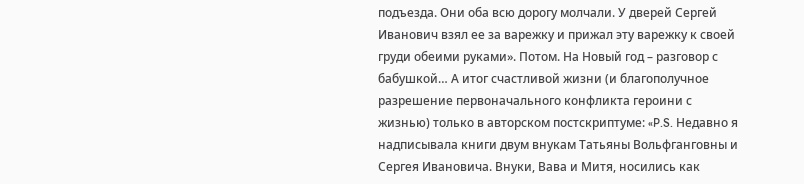подъезда. Они оба всю дорогу молчали. У дверей Сергей Иванович взял ее за варежку и прижал эту варежку к своей груди обеими руками». Потом. На Новый год – разговор с бабушкой… А итог счастливой жизни (и благополучное разрешение первоначального конфликта героини с жизнью) только в авторском постскриптуме: «P.S. Недавно я надписывала книги двум внукам Татьяны Вольфганговны и Сергея Ивановича. Внуки, Вава и Митя, носились как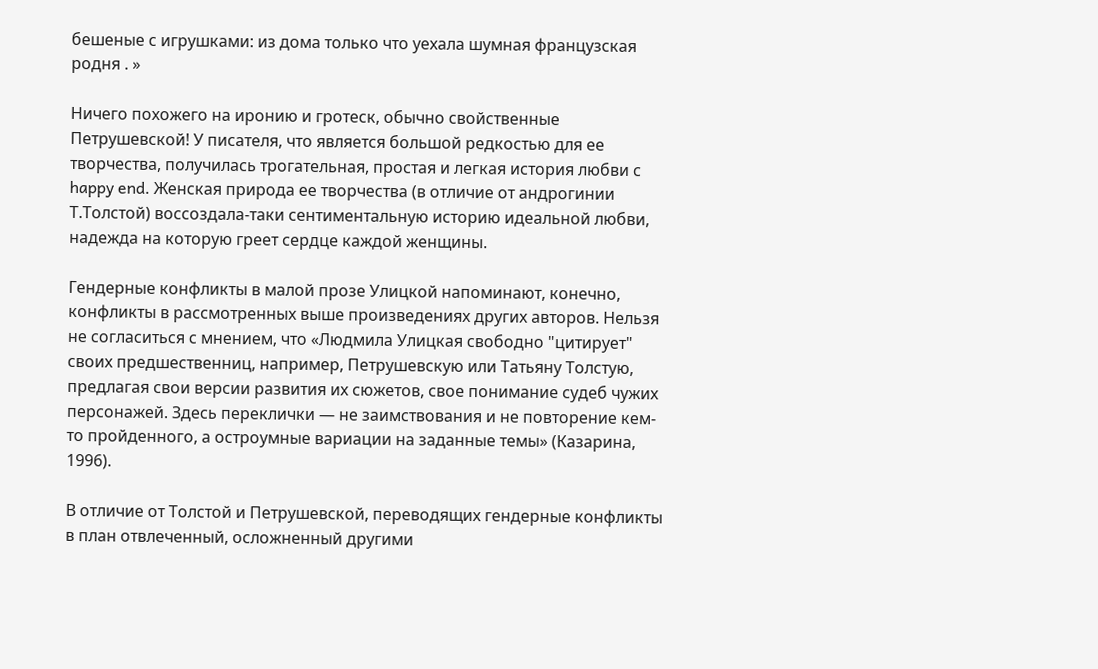бешеные с игрушками: из дома только что уехала шумная французская родня . »

Ничего похожего на иронию и гротеск, обычно свойственные Петрушевской! У писателя, что является большой редкостью для ее творчества, получилась трогательная, простая и легкая история любви с happy end. Женская природа ее творчества (в отличие от андрогинии Т.Толстой) воссоздала-таки сентиментальную историю идеальной любви, надежда на которую греет сердце каждой женщины.

Гендерные конфликты в малой прозе Улицкой напоминают, конечно, конфликты в рассмотренных выше произведениях других авторов. Нельзя не согласиться с мнением, что «Людмила Улицкая свободно "цитирует" своих предшественниц, например, Петрушевскую или Татьяну Толстую, предлагая свои версии развития их сюжетов, свое понимание судеб чужих персонажей. Здесь переклички — не заимствования и не повторение кем-то пройденного, а остроумные вариации на заданные темы» (Казарина, 1996).

В отличие от Толстой и Петрушевской, переводящих гендерные конфликты в план отвлеченный, осложненный другими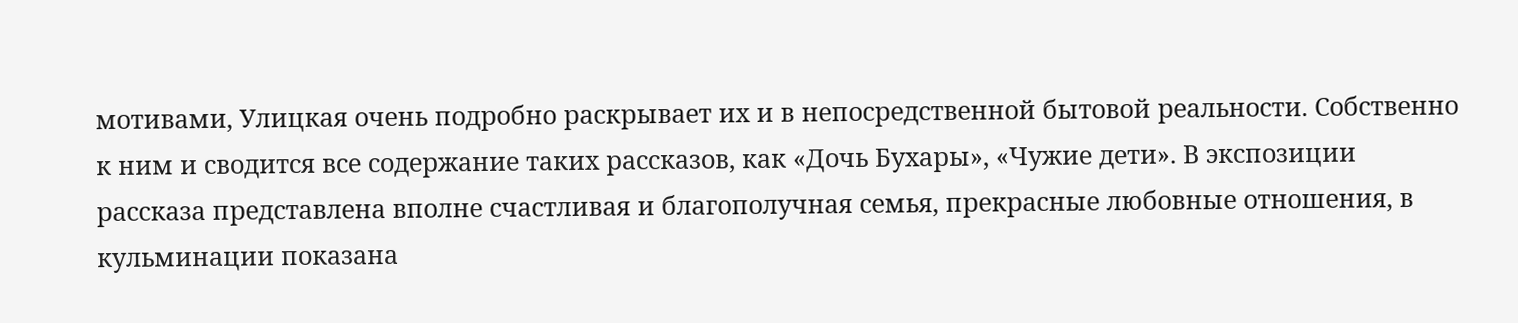мотивами, Улицкая очень подробно раскрывает их и в непосредственной бытовой реальности. Собственно к ним и сводится все содержание таких рассказов, как «Дочь Бухары», «Чужие дети». В экспозиции рассказа представлена вполне счастливая и благополучная семья, прекрасные любовные отношения, в кульминации показана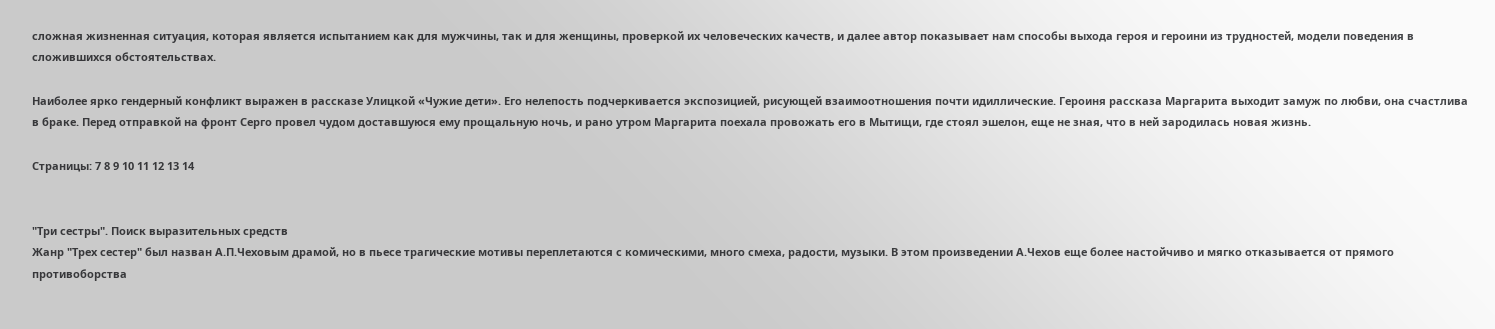сложная жизненная ситуация, которая является испытанием как для мужчины, так и для женщины, проверкой их человеческих качеств, и далее автор показывает нам способы выхода героя и героини из трудностей, модели поведения в сложившихся обстоятельствах.

Наиболее ярко гендерный конфликт выражен в рассказе Улицкой «Чужие дети». Его нелепость подчеркивается экспозицией, рисующей взаимоотношения почти идиллические. Героиня рассказа Маргарита выходит замуж по любви, она счастлива в браке. Перед отправкой на фронт Серго провел чудом доставшуюся ему прощальную ночь, и рано утром Маргарита поехала провожать его в Мытищи, где стоял эшелон, еще не зная, что в ней зародилась новая жизнь.

Страницы: 7 8 9 10 11 12 13 14


"Три сестры". Поиск выразительных средств
Жанр "Трех сестер" был назван А.П.Чеховым драмой, но в пьесе трагические мотивы переплетаются с комическими, много смеха, радости, музыки. В этом произведении А.Чехов еще более настойчиво и мягко отказывается от прямого противоборства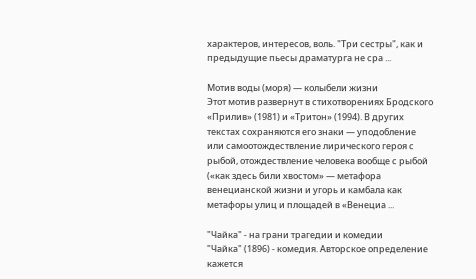характеров, интересов, воль. "Три сестры", как и предыдущие пьесы драматурга не сра ...

Мотив воды (моря) — колыбели жизни
Этот мотив развернут в стихотворениях Бродского «Прилив» (1981) и «Тритон» (1994). В других текстах сохраняются его знаки — уподобление или самоотождествление лирического героя с рыбой, отождествление человека вообще с рыбой («как здесь били хвостом» — метафора венецианской жизни и угорь и камбала как метафоры улиц и площадей в «Венециа ...

"Чайка" - на грани трагедии и комедии
"Чайка" (1896) - комедия. Авторское определение кажется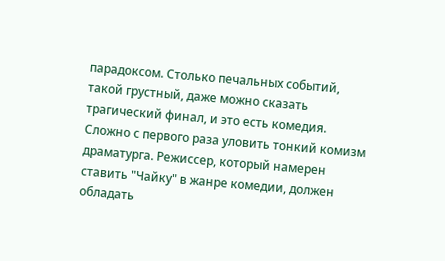парадоксом. Столько печальных событий, такой грустный, даже можно сказать трагический финал, и это есть комедия. Сложно с первого раза уловить тонкий комизм драматурга. Режиссер, который намерен ставить "Чайку" в жанре комедии, должен обладать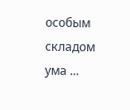особым складом ума ...